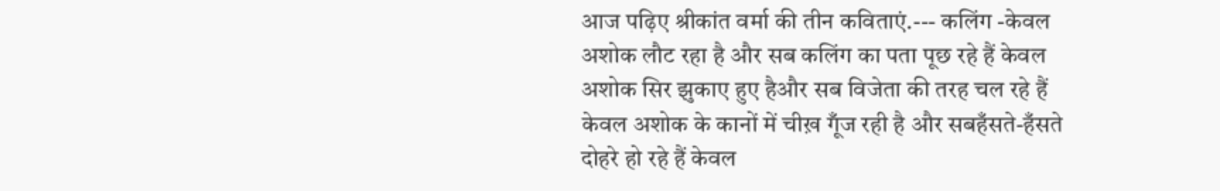आज पढ़िए श्रीकांत वर्मा की तीन कविताएं.--- कलिंग -केवल अशोक लौट रहा है और सब कलिंग का पता पूछ रहे हैं केवल अशोक सिर झुकाए हुए हैऔर सब विजेता की तरह चल रहे हैं केवल अशोक के कानों में चीख़ गूँज रही है और सबहँसते-हँसते दोहरे हो रहे हैं केवल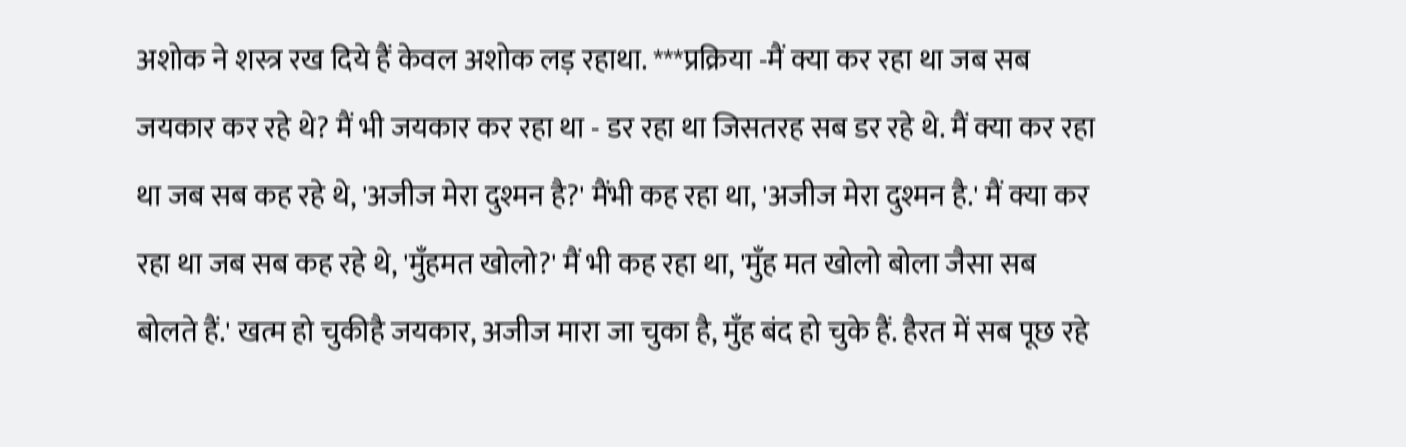अशोक ने शस्त्र रख दिये हैं केवल अशोक लड़ रहाथा. ***प्रक्रिया -मैं क्या कर रहा था जब सब जयकार कर रहे थे? मैं भी जयकार कर रहा था - डर रहा था जिसतरह सब डर रहे थे. मैं क्या कर रहा था जब सब कह रहे थे, 'अजीज मेरा दुश्मन है?' मैंभी कह रहा था, 'अजीज मेरा दुश्मन है.' मैं क्या कर रहा था जब सब कह रहे थे, 'मुँहमत खोलो?' मैं भी कह रहा था, 'मुँह मत खोलो बोला जैसा सब बोलते हैं.' खत्म हो चुकीहै जयकार, अजीज मारा जा चुका है, मुँह बंद हो चुके हैं. हैरत में सब पूछ रहे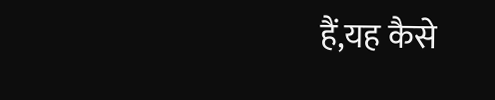हैं,यह कैसे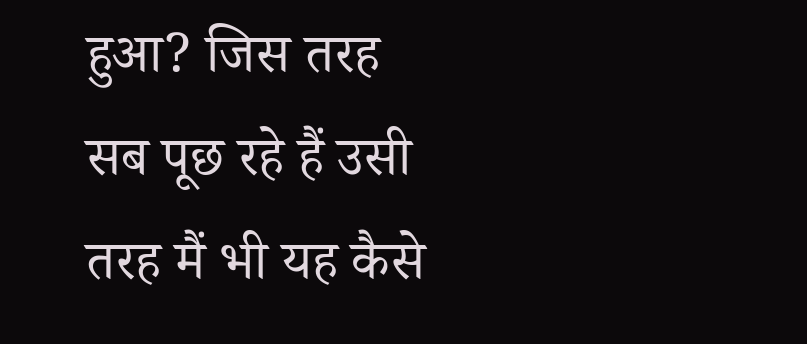हुआ? जिस तरह सब पूछ रहे हैं उसी तरह मैं भी यह कैसे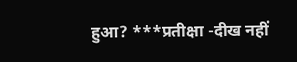हुआ? ***प्रतीक्षा -दीख नहीं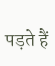पड़ते हैं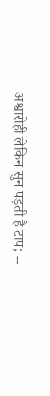अश्वारोही लेकिन सुन पड़ती है टाप; --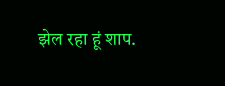झेल रहा हूं शाप.